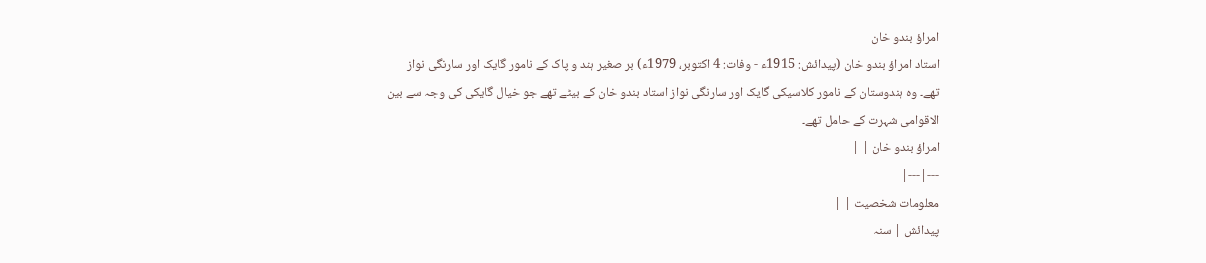امراؤ بندو خان
استاد امراؤ بندو خان (پیدائش: 1915ء - وفات: 4 اکتوبر، 1979ء) بر صغیر ہند و پاک کے نامور گایک اور سارنگی نواز تھے۔ وہ ہندوستان کے نامور کلاسیکی گایک اور سارنگی نواز استاد بندو خان کے بیٹے تھے جو خیال گایکی کی وجہ سے بین الاقوامی شہرت کے حامل تھے۔
امراؤ بندو خان | |
---|---|
معلومات شخصیت | |
پیدائش | سنہ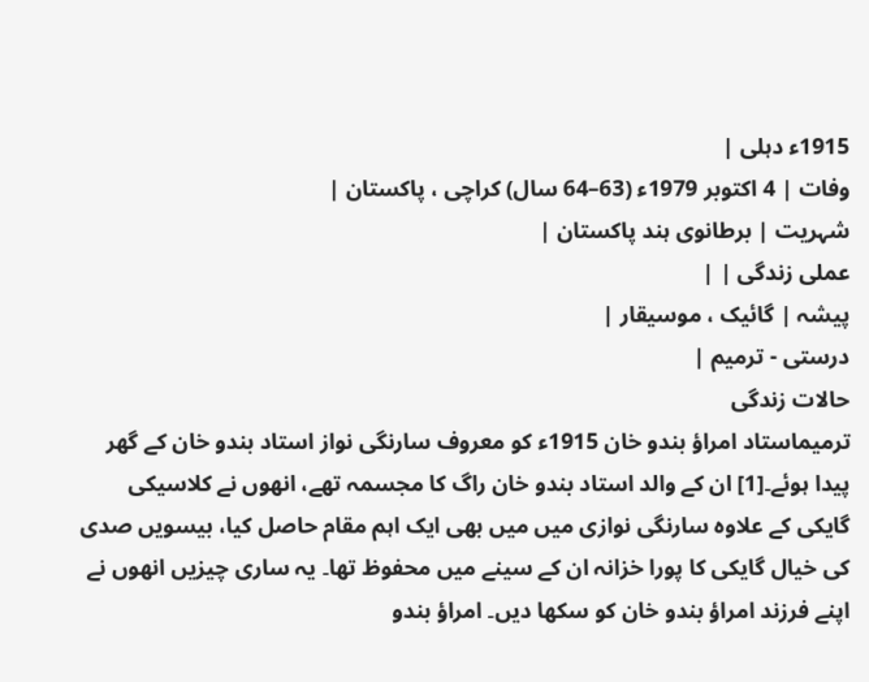1915ء دہلی |
وفات | 4 اکتوبر 1979ء (63–64 سال) کراچی ، پاکستان |
شہریت | برطانوی ہند پاکستان |
عملی زندگی | |
پیشہ | گائیک ، موسیقار |
درستی - ترمیم |
حالات زندگی
ترمیماستاد امراؤ بندو خان 1915ء کو معروف سارنگی نواز استاد بندو خان کے گھر پیدا ہوئے۔[1] ان کے والد استاد بندو خان راگ کا مجسمہ تھے، انھوں نے کلاسیکی گایکی کے علاوہ سارنگی نوازی میں میں بھی ایک اہم مقام حاصل کیا، بیسویں صدی کی خیال گایکی کا پورا خزانہ ان کے سینے میں محفوظ تھا۔ یہ ساری چیزیں انھوں نے اپنے فرزند امراؤ بندو خان کو سکھا دیں۔ امراؤ بندو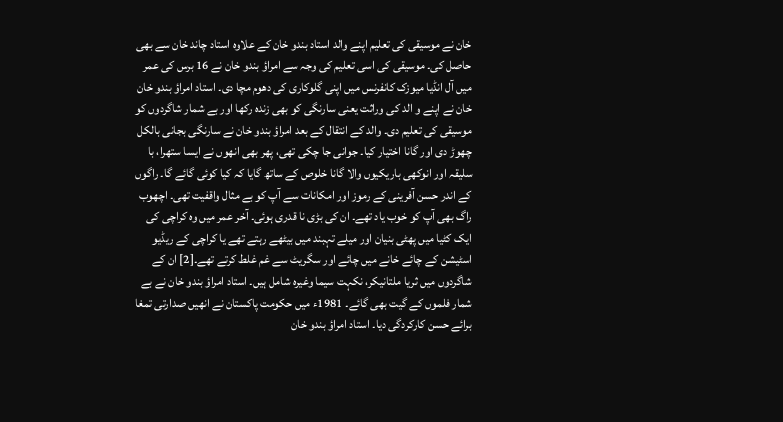خان نے موسیقی کی تعلیم اپنے والد استاد بندو خان کے علاوہ استاد چاند خان سے بھی حاصل کی۔ موسیقی کی اسی تعلیم کی وجہ سے امراؤ بندو خان نے 16 برس کی عمر میں آل انڈیا میوزک کانفرنس میں اپنی گلوکاری کی دھوم مچا دی۔ استاد امراؤ بندو خان خان نے اپنے و الد کی وراثت یعنی سارنگی کو بھی زندہ رکھا اور بے شمار شاگردوں کو موسیقی کی تعلیم دی۔ والد کے انتقال کے بعد امراؤ بندو خان نے سارنگی بجانی بالکل چھوڑ دی اور گانا اختیار کیا۔ جوانی جا چکی تھی، پھر بھی انھوں نے ایسا ستھرا، با سلیقہ اور انوکھی باریکیوں والا گانا خلوص کے ساتھ گایا کہ کیا کوئی گائے گا۔ راگوں کے اندر حسن آفرینی کے رموز اور امکانات سے آپ کو بے مثال واقفیت تھی۔ اچھوب راگ بھی آپ کو خوب یاد تھے۔ ان کی بڑی نا قدری ہوئی۔ آخر عمر میں وہ کراچی کی ایک کٹیا میں پھٹی بنیان اور میلے تہبند میں بیٹھے رہتے تھے یا کراچی کے ریڈیو اسٹیشن کے چائے خانے میں چائے اور سگریٹ سے غم غلط کرتے تھے۔[2] ان کے شاگردوں میں ثریا ملتانیکر، نکہت سیما وغیرہ شامل ہیں۔ استاد امراؤ بندو خان نے بے شمار فلموں کے گیت بھی گائے۔ 1981ء میں حکومت پاکستان نے انھیں صدارتی تمغا برائے حسن کارکردگی دیا۔ استاد امراؤ بندو خان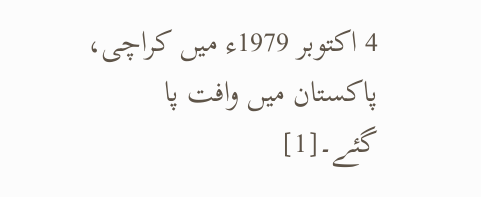4 اکتوبر 1979ء میں کراچی، پاکستان میں وافت پا گئے۔[1]